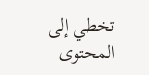تخطي إلى المحتوى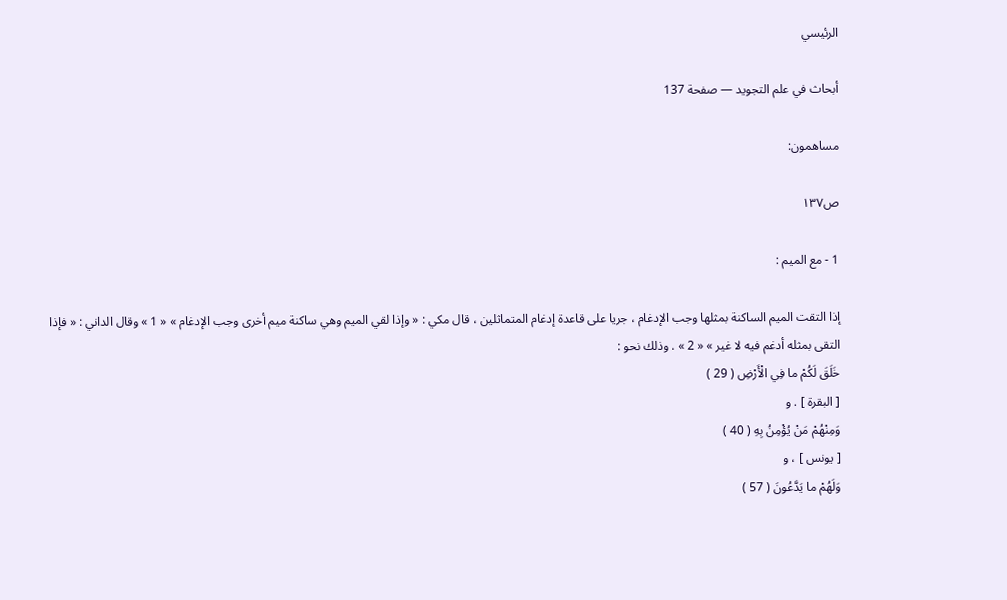الرئيسي

أبحاث في علم التجويد — صفحة 137

مساهمون:

ص١٣٧

1 - مع الميم :

إذا التقت الميم الساكنة بمثلها وجب الإدغام ، جريا على قاعدة إدغام المتماثلين ، قال مكي : « وإذا لقي الميم وهي ساكنة ميم أخرى وجب الإدغام » « 1 » وقال الداني : « فإذا التقى بمثله أدغم فيه لا غير » « 2 » . وذلك نحو :
خَلَقَ لَكُمْ ما فِي الْأَرْضِ ( 29 )
[ البقرة ] . و
وَمِنْهُمْ مَنْ يُؤْمِنُ بِهِ ( 40 )
[ يونس ] ، و
وَلَهُمْ ما يَدَّعُونَ ( 57 )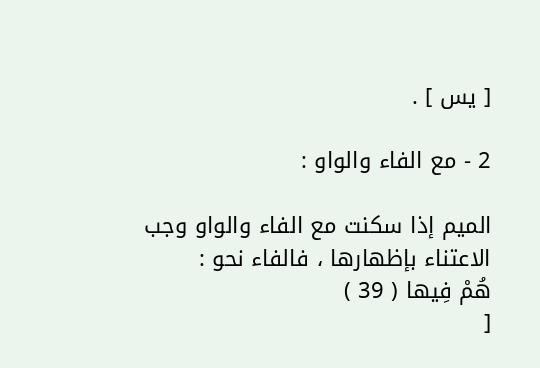[ يس ] .

2 - مع الفاء والواو :

الميم إذا سكنت مع الفاء والواو وجب الاعتناء بإظهارها ، فالفاء نحو :
هُمْ فِيها ( 39 )
[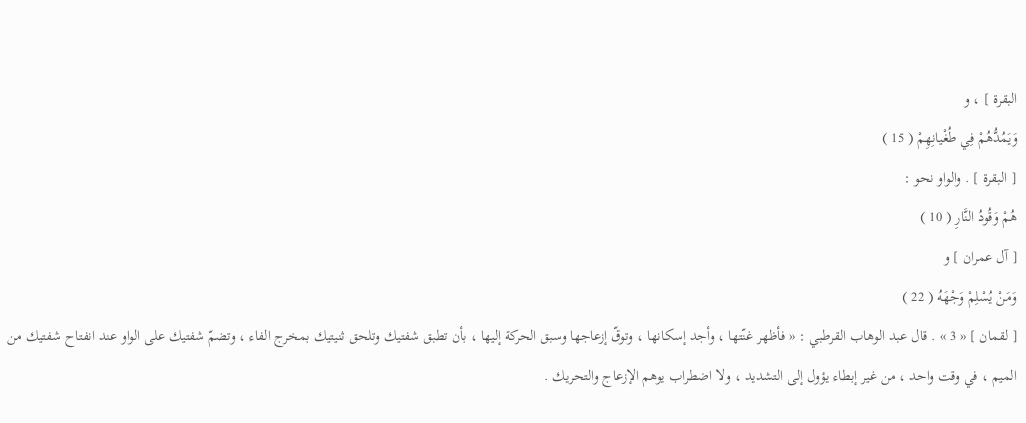البقرة ] ، و
وَيَمُدُّهُمْ فِي طُغْيانِهِمْ ( 15 )
[ البقرة ] . والواو نحو :
هُمْ وَقُودُ النَّارِ ( 10 )
[ آل عمران ] و
وَمَنْ يُسْلِمْ وَجْهَهُ ( 22 )
[ لقمان ] « 3 » . قال عبد الوهاب القرطبي : « فأظهر غنّتها ، وأجد إسكانها ، وتوقّ إزعاجها وسبق الحركة إليها ، بأن تطبق شفتيك وتلحق ثنيتيك بمخرج الفاء ، وتضمّ شفتيك على الواو عند انفتاح شفتيك من الميم ، في وقت واحد ، من غير إبطاء يؤول إلى التشديد ، ولا اضطراب يوهم الإزعاج والتحريك .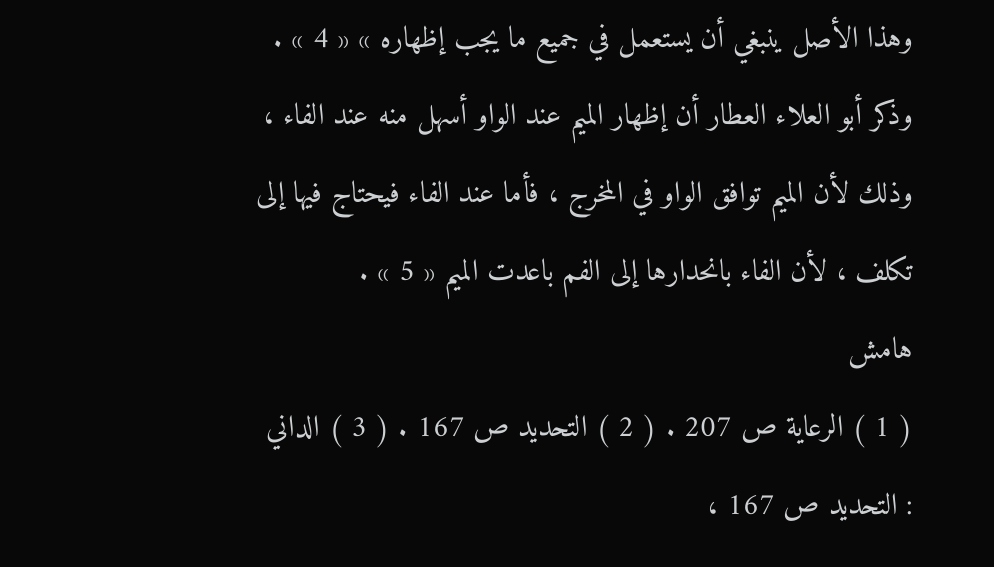وهذا الأصل ينبغي أن يستعمل في جميع ما يجب إظهاره » « 4 » . وذكر أبو العلاء العطار أن إظهار الميم عند الواو أسهل منه عند الفاء ، وذلك لأن الميم توافق الواو في المخرج ، فأما عند الفاء فيحتاج فيها إلى تكلف ، لأن الفاء بانحدارها إلى الفم باعدت الميم « 5 » .
هامش
( 1 ) الرعاية ص 207 . ( 2 ) التحديد ص 167 . ( 3 ) الداني : التحديد ص 167 ،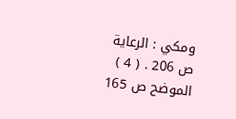ومكي : الرعاية ص 206 . ( 4 ) الموضح ص 165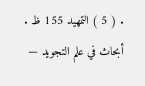. ( 5 ) التمهيد 155 ظ .
أبحاث في علم التجويد —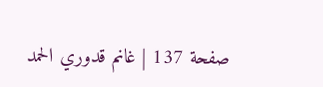صفحة 137 | غانم قدوري الحمد